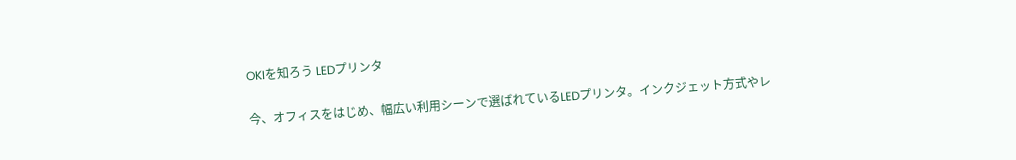OKIを知ろう LEDプリンタ

今、オフィスをはじめ、幅広い利用シーンで選ばれているLEDプリンタ。インクジェット方式やレ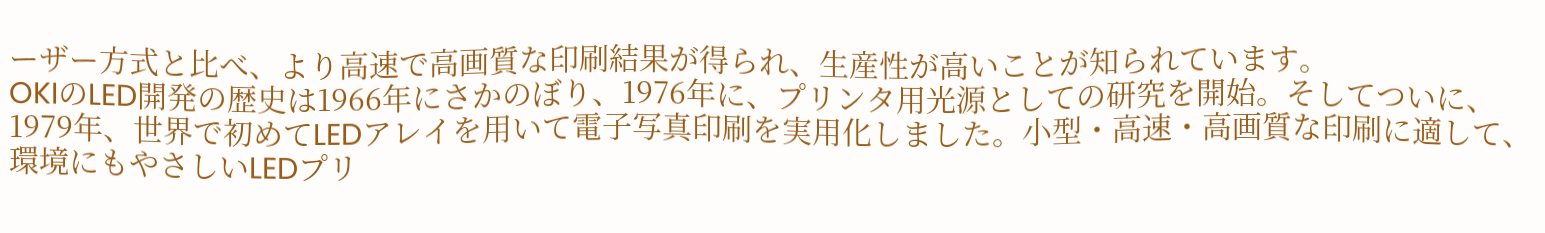ーザー方式と比べ、より高速で高画質な印刷結果が得られ、生産性が高いことが知られています。
OKIのLED開発の歴史は1966年にさかのぼり、1976年に、プリンタ用光源としての研究を開始。そしてついに、1979年、世界で初めてLEDアレイを用いて電子写真印刷を実用化しました。小型・高速・高画質な印刷に適して、環境にもやさしいLEDプリ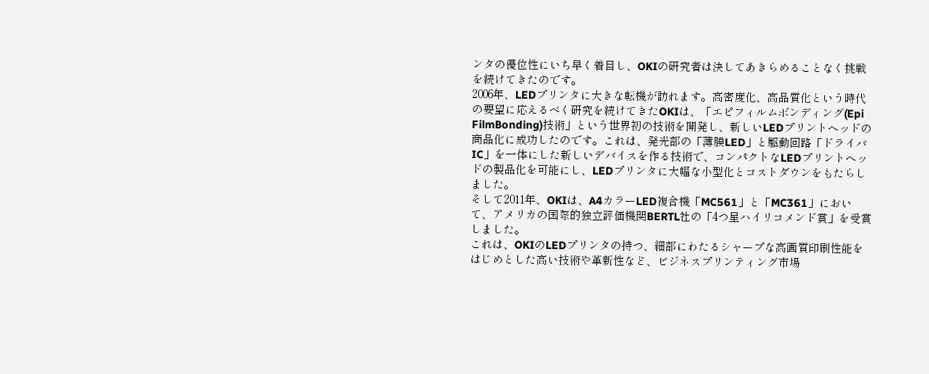ンタの優位性にいち早く着目し、OKIの研究者は決してあきらめることなく挑戦を続けてきたのです。
2006年、LEDプリンタに大きな転機が訪れます。高密度化、高品質化という時代の要望に応えるべく研究を続けてきたOKIは、「エピフィルムボンディング(Epi FilmBonding)技術」という世界初の技術を開発し、新しいLEDプリントヘッドの商品化に成功したのです。これは、発光部の「薄膜LED」と駆動回路「ドライバIC」を一体にした新しいデバイスを作る技術で、コンパクトなLEDプリントヘッドの製品化を可能にし、LEDプリンタに大幅な小型化とコストダウンをもたらしました。
そして2011年、OKIは、A4カラーLED複合機「MC561」と「MC361」において、アメリカの国際的独立評価機関BERTL社の「4つ星ハイリコメンド賞」を受賞しました。
これは、OKIのLEDプリンタの持つ、細部にわたるシャープな高画質印刷性能をはじめとした高い技術や革新性など、ビジネスプリンティング市場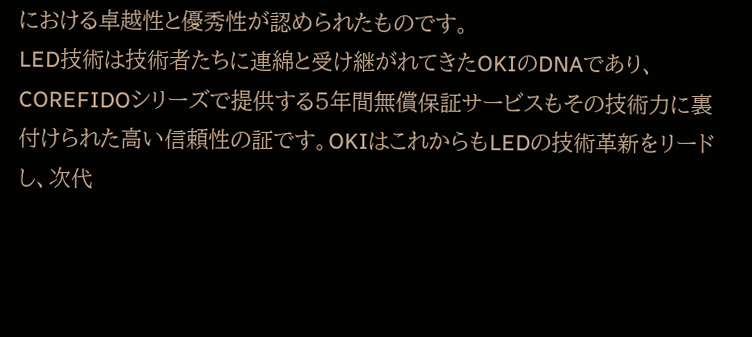における卓越性と優秀性が認められたものです。
LED技術は技術者たちに連綿と受け継がれてきたOKIのDNAであり、COREFIDOシリーズで提供する5年間無償保証サービスもその技術力に裏付けられた高い信頼性の証です。OKIはこれからもLEDの技術革新をリードし、次代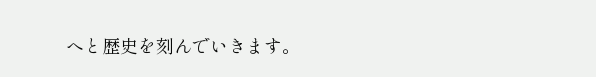へと歴史を刻んでいきます。